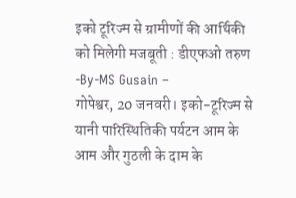इको टूरिज्म से ग्रामीणों की आर्थिकी को मिलेगी मजबूती : डीएफओ तरुण
-By-MS Gusain –
गोपेश्वर, 20 जनवरी। इको-टूरिज्म से यानी पारिस्थितिकी पर्यटन आम के आम और गुठली के दाम के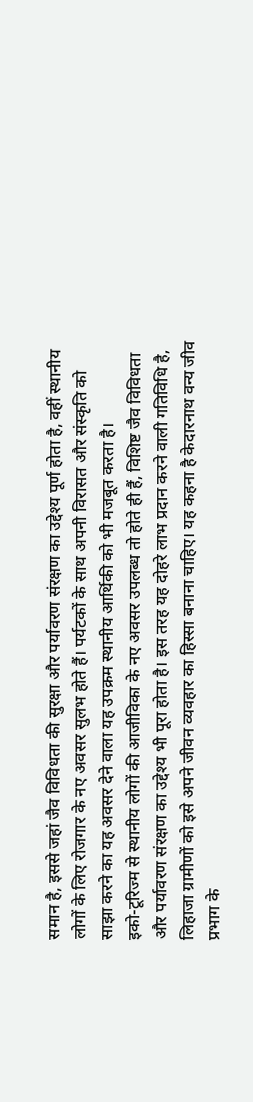समान है, इससे जहां जैव विविधता की सुरक्षा और पर्यावरण संरक्षण का उद्देश्य पूर्ण होता है, वहीं स्थानीय लोगों के लिए रोजगार के नए अवसर सुलभ होते हैं। पर्यटकों के साथ अपनी विरासत और संस्कृति को साझा करने का यह अवसर देने वाला यह उपक्रम स्थानीय आर्थिकी को भी मजबूत करता है।
इको-टूरिज्म से स्थानीय लोगों की आजीविका के नए अवसर उपलब्ध तो होते ही हैं, विशिष्ट जैव विविधता और पर्यावरण संरक्षण का उद्देश्य भी पूरा होता है। इस तरह यह दोहरे लाभ प्रदान करने वाली गतिविधि है, लिहाजा ग्रामीणों को इसे अपने जीवन व्यवहार का हिस्सा बनाना चाहिए। यह कहना है केदारनाथ वन्य जीव प्रभाग के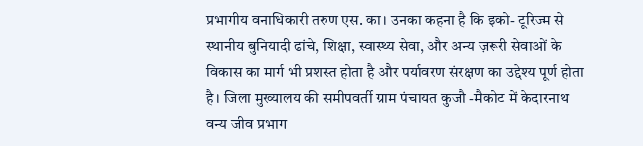प्रभागीय वनाधिकारी तरुण एस. का। उनका कहना है कि इको- टूरिज्म से स्थानीय बुनियादी ढांचे, शिक्षा, स्वास्थ्य सेवा, और अन्य ज़रूरी सेवाओं के विकास का मार्ग भी प्रशस्त होता है और पर्यावरण संरक्षण का उद्देश्य पूर्ण होता है। जिला मुख्यालय की समीपवर्ती ग्राम पंचायत कुजौ -मैकोट में केदारनाथ वन्य जीव प्रभाग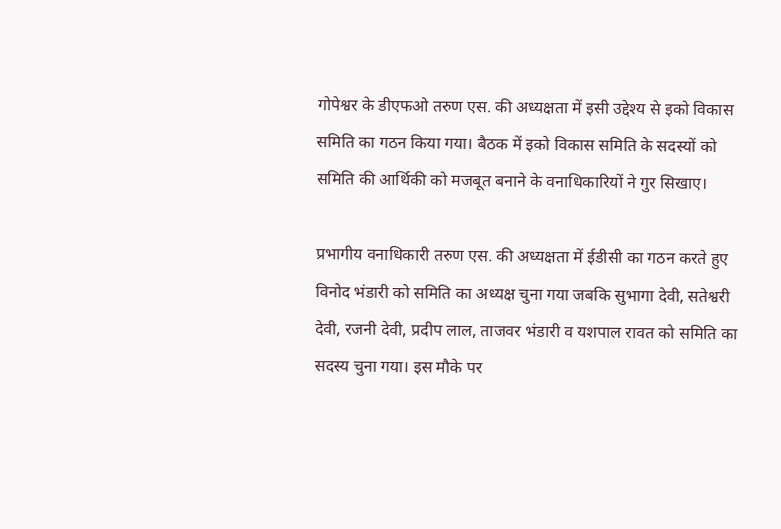गोपेश्वर के डीएफओ तरुण एस. की अध्यक्षता में इसी उद्देश्य से इको विकास समिति का गठन किया गया। बैठक में इको विकास समिति के सदस्यों को समिति की आर्थिकी को मजबूत बनाने के वनाधिकारियों ने गुर सिखाए।

प्रभागीय वनाधिकारी तरुण एस. की अध्यक्षता में ईडीसी का गठन करते हुए विनोद भंडारी को समिति का अध्यक्ष चुना गया जबकि सुभागा देवी, सतेश्वरी देवी, रजनी देवी, प्रदीप लाल, ताजवर भंडारी व यशपाल रावत को समिति का सदस्य चुना गया। इस मौके पर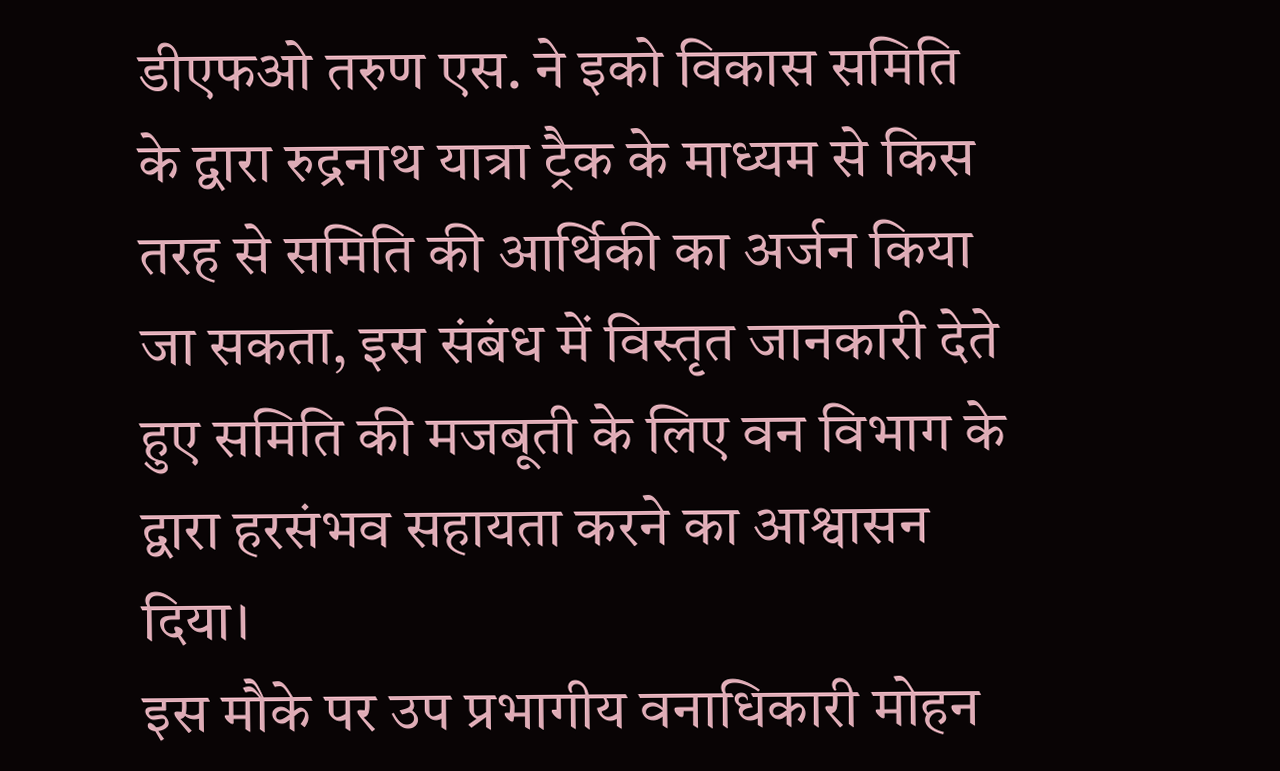डीएफओ तरुण एस. ने इको विकास समिति के द्वारा रुद्रनाथ यात्रा ट्रैक के माध्यम से किस तरह से समिति की आर्थिकी का अर्जन किया जा सकता, इस संबंध में विस्तृत जानकारी देते हुए समिति की मजबूती के लिए वन विभाग के द्वारा हरसंभव सहायता करने का आश्वासन दिया।
इस मौके पर उप प्रभागीय वनाधिकारी मोहन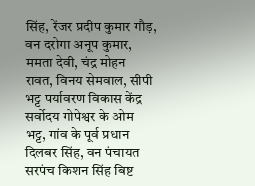सिंह, रेंजर प्रदीप कुमार गौड़, वन दरोगा अनूप कुमार, ममता देवी, चंद्र मोहन रावत, विनय सेमवाल, सीपी भट्ट पर्यावरण विकास केंद्र सर्वोदय गोपेश्वर के ओम भट्ट, गांव के पूर्व प्रधान दिलबर सिंह, वन पंचायत सरपंच किशन सिंह बिष्ट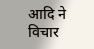आदि ने विचार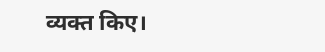व्यक्त किए।